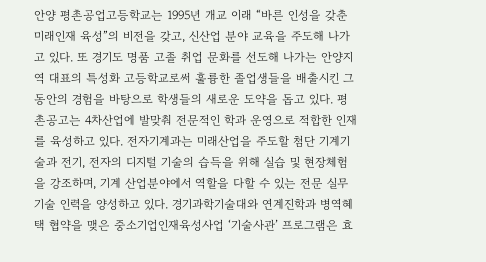안양 평촌공업고등학교는 1995년 개교 이래 “바른 인성을 갖춘 미래인재 육성”의 비전을 갖고, 신산업 분야 교육을 주도해 나가고 있다. 또 경기도 명품 고졸 취업 문화를 선도해 나가는 안양지역 대표의 특성화 고등학교로써 훌륭한 졸업생들을 배출시킨 그동안의 경험을 바탕으로 학생들의 새로운 도약을 돕고 있다. 평촌공고는 4차산업에 발맞춰 전문적인 학과 운영으로 적합한 인재를 육성하고 있다. 전자기계과는 미래산업을 주도할 첨단 기계기술과 전기, 전자의 디지털 기술의 습득을 위해 실습 및 현장체험을 강조하며, 기계 산업분야에서 역할을 다할 수 있는 전문 실무 기술 인력을 양성하고 있다. 경기과학기술대와 연계진학과 병역혜택 협약을 맺은 중소기업인재육성사업 ‘기술사관’ 프로그램은 효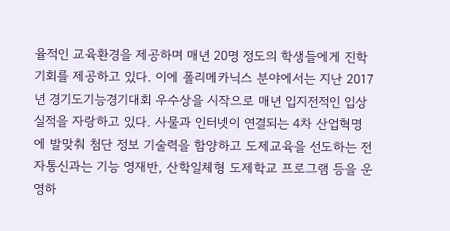율적인 교육환경을 제공하며 매년 20명 정도의 학생들에게 진학 기회를 제공하고 있다. 이에 폴리메카닉스 분야에서는 지난 2017년 경기도기능경기대회 우수상을 시작으로 매년 입지전적인 입상실적을 자랑하고 있다. 사물과 인터넷이 연결되는 4차 산업혁명에 발맞춰 첨단 정보 기술력을 함양하고 도제교육을 선도하는 전자통신과는 기능 영재반, 산학일체형 도제학교 프로그램 등을 운영하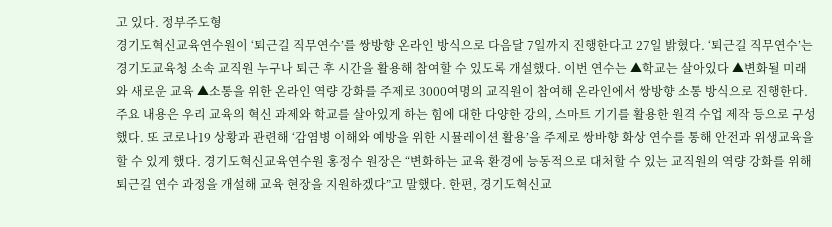고 있다. 정부주도형
경기도혁신교육연수원이 ‘퇴근길 직무연수’를 쌍방향 온라인 방식으로 다음달 7일까지 진행한다고 27일 밝혔다. ‘퇴근길 직무연수’는 경기도교육청 소속 교직원 누구나 퇴근 후 시간을 활용해 참여할 수 있도록 개설했다. 이번 연수는 ▲학교는 살아있다 ▲변화될 미래와 새로운 교육 ▲소통을 위한 온라인 역량 강화를 주제로 3000여명의 교직원이 참여해 온라인에서 쌍방향 소통 방식으로 진행한다. 주요 내용은 우리 교육의 혁신 과제와 학교를 살아있게 하는 힘에 대한 다양한 강의, 스마트 기기를 활용한 원격 수업 제작 등으로 구성했다. 또 코로나19 상황과 관련해 ‘감염병 이해와 예방을 위한 시뮬레이션 활용’을 주제로 쌍바향 화상 연수를 통해 안전과 위생교육을 할 수 있게 했다. 경기도혁신교육연수원 홍정수 원장은 “변화하는 교육 환경에 능동적으로 대처할 수 있는 교직원의 역량 강화를 위해 퇴근길 연수 과정을 개설해 교육 현장을 지원하겠다”고 말했다. 한편, 경기도혁신교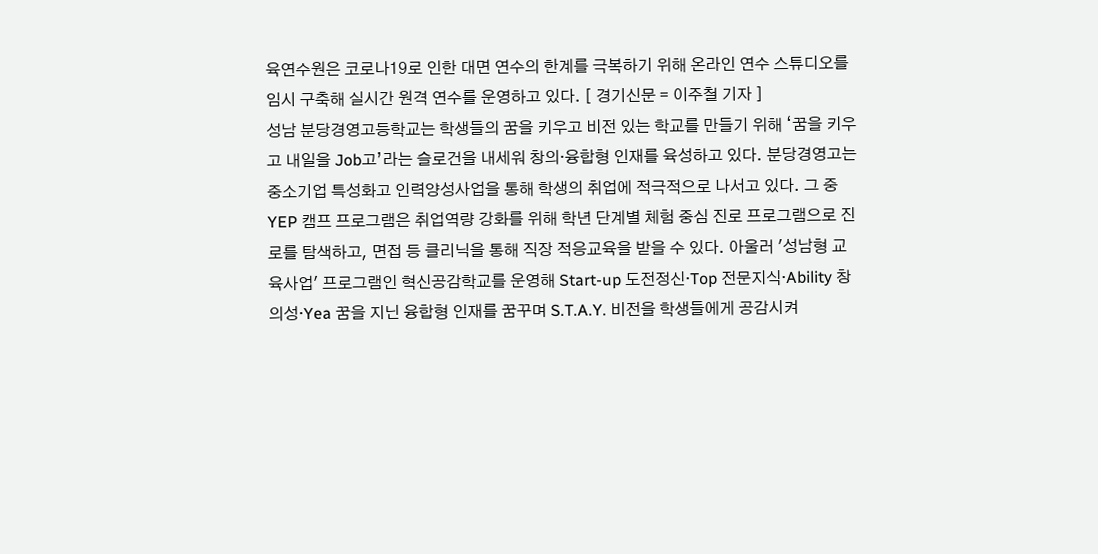육연수원은 코로나19로 인한 대면 연수의 한계를 극복하기 위해 온라인 연수 스튜디오를 임시 구축해 실시간 원격 연수를 운영하고 있다. [ 경기신문 = 이주철 기자 ]
성남 분당경영고등학교는 학생들의 꿈을 키우고 비전 있는 학교를 만들기 위해 ‘꿈을 키우고 내일을 Job고’라는 슬로건을 내세워 창의·융합형 인재를 육성하고 있다. 분당경영고는 중소기업 특성화고 인력양성사업을 통해 학생의 취업에 적극적으로 나서고 있다. 그 중 YEP 캠프 프로그램은 취업역량 강화를 위해 학년 단계별 체험 중심 진로 프로그램으로 진로를 탐색하고, 면접 등 클리닉을 통해 직장 적응교육을 받을 수 있다. 아울러 '성남형 교육사업' 프로그램인 혁신공감학교를 운영해 Start-up 도전정신·Top 전문지식·Ability 창의성·Yea 꿈을 지닌 융합형 인재를 꿈꾸며 S.T.A.Y. 비전을 학생들에게 공감시켜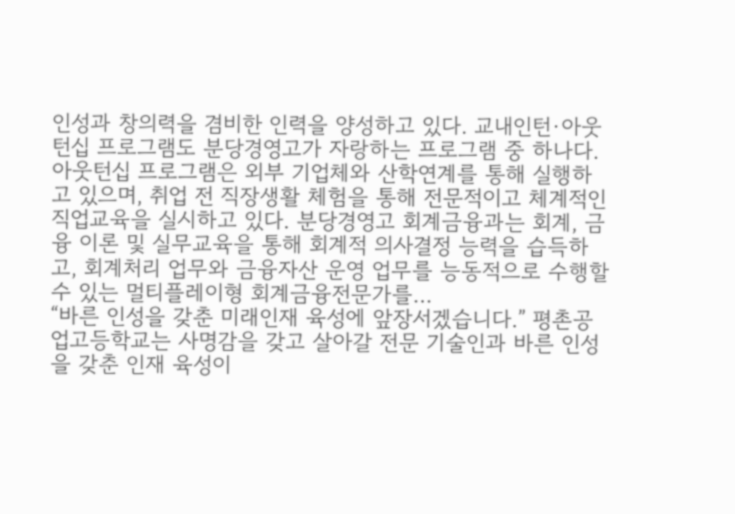인성과 창의력을 겸비한 인력을 양성하고 있다. 교내인턴·아웃턴십 프로그램도 분당경영고가 자랑하는 프로그램 중 하나다. 아웃턴십 프로그램은 외부 기업체와 산학연계를 통해 실행하고 있으며, 취업 전 직장생활 체험을 통해 전문적이고 체계적인 직업교육을 실시하고 있다. 분당경영고 회계금융과는 회계, 금융 이론 및 실무교육을 통해 회계적 의사결정 능력을 습득하고, 회계처리 업무와 금융자산 운영 업무를 능동적으로 수행할 수 있는 멀티플레이형 회계금융전문가를…
“바른 인성을 갖춘 미래인재 육성에 앞장서겠습니다.” 평촌공업고등학교는 사명감을 갖고 살아갈 전문 기술인과 바른 인성을 갖춘 인재 육성이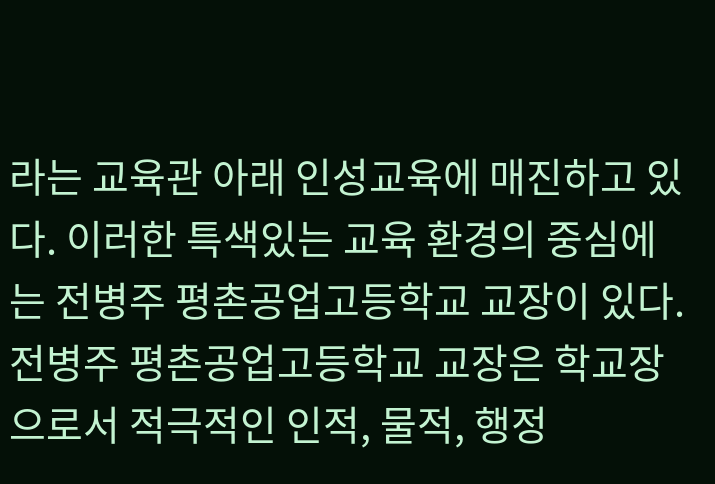라는 교육관 아래 인성교육에 매진하고 있다. 이러한 특색있는 교육 환경의 중심에는 전병주 평촌공업고등학교 교장이 있다. 전병주 평촌공업고등학교 교장은 학교장으로서 적극적인 인적, 물적, 행정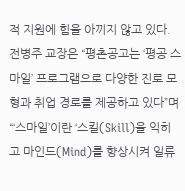적 지원에 힘을 아끼지 않고 있다. 전병주 교장은 “평촌공고는 ‘평공 스마일’ 프로그램으로 다양한 진로 모형과 취업 경로를 제공하고 있다”며 “‘스마일’이란 ‘스킬(Skill)을 익히고 마인드(Mind)를 향상시켜 일류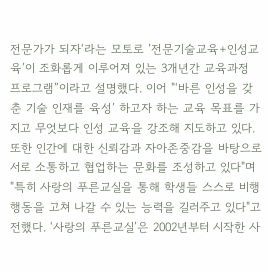전문가가 되자‘라는 모토로 ’전문기술교육+인성교육’이 조화롭게 이루어져 있는 3개년간 교육과정 프로그램”이라고 설명했다. 이어 "‘바른 인성을 갖춘 기술 인재를 육성’ 하고자 하는 교육 목표를 가지고 무엇보다 인성 교육을 강조해 지도하고 있다. 또한 인간에 대한 신뢰감과 자아존중감을 바탕으로 서로 소통하고 협업하는 문화를 조성하고 있다"며 "특히 사랑의 푸른교실을 통해 학생들 스스로 비행 행동을 고쳐 나갈 수 있는 능력을 길러주고 있다"고 전했다. ‘사랑의 푸른교실’은 2002년부터 시작한 사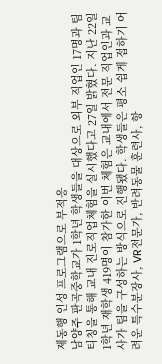제동행 인성 프로그램으로 부적응
남양주 판곡중학교가 1학년 학생들을 대상으로 외부 직업인 17명과 팀티칭을 통해 교내 진로직업체험을 실시했다고 27일 밝혔다. 지난 22일 1학년 재학생 419명이 참가한 이번 체험은 교내에서 전문 직업인과 교사가 팀을 구성하는 방식으로 진행됐다. 학생들은 평소 쉽게 접하기 어려운 특수분장사, VR전문가, 반려동물 훈련사, 항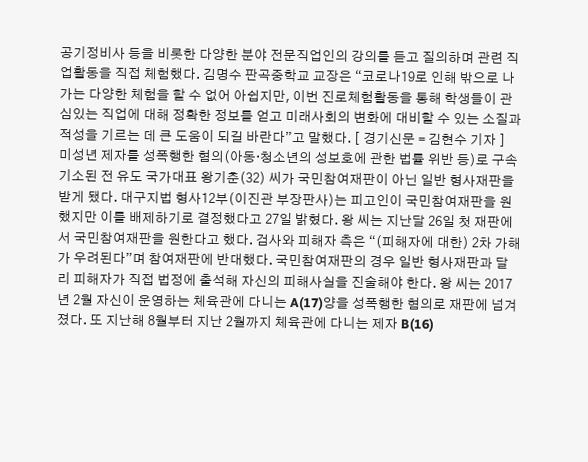공기정비사 등을 비롯한 다양한 분야 전문직업인의 강의를 듣고 질의하며 관련 직업활동을 직접 체험했다. 김명수 판곡중학교 교장은 “코로나19로 인해 밖으로 나가는 다양한 체험을 할 수 없어 아쉽지만, 이번 진로체험활동을 통해 학생들이 관심있는 직업에 대해 정확한 정보를 얻고 미래사회의 변화에 대비할 수 있는 소질과 적성을 기르는 데 큰 도움이 되길 바란다”고 말했다. [ 경기신문 = 김현수 기자 ]
미성년 제자를 성폭행한 혐의(아동·청소년의 성보호에 관한 법률 위반 등)로 구속기소된 전 유도 국가대표 왕기춘(32) 씨가 국민참여재판이 아닌 일반 형사재판을 받게 됐다. 대구지법 형사12부(이진관 부장판사)는 피고인이 국민참여재판을 원했지만 이를 배제하기로 결정했다고 27일 밝혔다. 왕 씨는 지난달 26일 첫 재판에서 국민참여재판을 원한다고 했다. 검사와 피해자 측은 “(피해자에 대한) 2차 가해가 우려된다”며 참여재판에 반대했다. 국민참여재판의 경우 일반 형사재판과 달리 피해자가 직접 법정에 출석해 자신의 피해사실을 진술해야 한다. 왕 씨는 2017년 2월 자신이 운영하는 체육관에 다니는 A(17)양을 성폭행한 혐의로 재판에 넘겨졌다. 또 지난해 8월부터 지난 2월까지 체육관에 다니는 제자 B(16)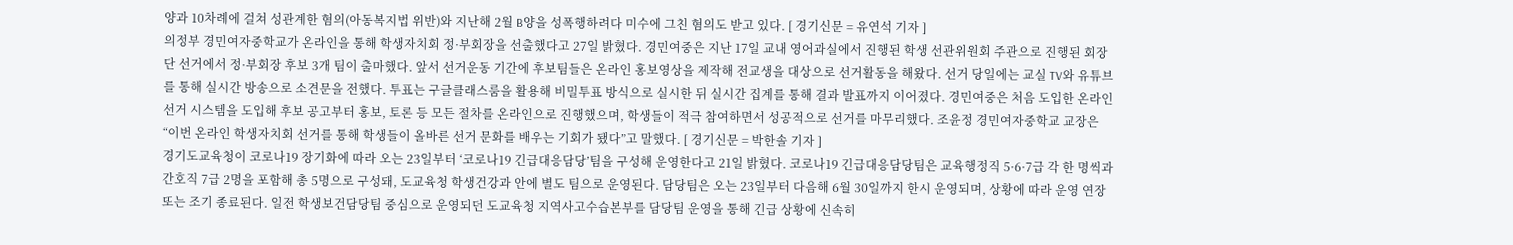양과 10차례에 걸쳐 성관계한 혐의(아동복지법 위반)와 지난해 2월 B양을 성폭행하려다 미수에 그친 혐의도 받고 있다. [ 경기신문 = 유연석 기자 ]
의정부 경민여자중학교가 온라인을 통해 학생자치회 정·부회장을 선출했다고 27일 밝혔다. 경민여중은 지난 17일 교내 영어과실에서 진행된 학생 선관위원회 주관으로 진행된 회장단 선거에서 정·부회장 후보 3개 팀이 출마했다. 앞서 선거운동 기간에 후보팀들은 온라인 홍보영상을 제작해 전교생을 대상으로 선거활동을 해왔다. 선거 당일에는 교실 TV와 유튜브를 통해 실시간 방송으로 소견문을 전했다. 투표는 구글클래스룸을 활용해 비밀투표 방식으로 실시한 뒤 실시간 집계를 통해 결과 발표까지 이어졌다. 경민여중은 처음 도입한 온라인 선거 시스템을 도입해 후보 공고부터 홍보, 토론 등 모든 절차를 온라인으로 진행했으며, 학생들이 적극 참여하면서 성공적으로 선거를 마무리했다. 조윤정 경민여자중학교 교장은 “이번 온라인 학생자치회 선거를 통해 학생들이 올바른 선거 문화를 배우는 기회가 됐다”고 말했다. [ 경기신문 = 박한솔 기자 ]
경기도교육청이 코로나19 장기화에 따라 오는 23일부터 ‘코로나19 긴급대응담당’팀을 구성해 운영한다고 21일 밝혔다. 코로나19 긴급대응담당팀은 교육행정직 5·6·7급 각 한 명씩과 간호직 7급 2명을 포함해 총 5명으로 구성돼, 도교육청 학생건강과 안에 별도 팀으로 운영된다. 담당팀은 오는 23일부터 다음해 6월 30일까지 한시 운영되며, 상황에 따라 운영 연장 또는 조기 종료된다. 일전 학생보건담당팀 중심으로 운영되던 도교육청 지역사고수습본부를 담당팀 운영을 통해 긴급 상황에 신속히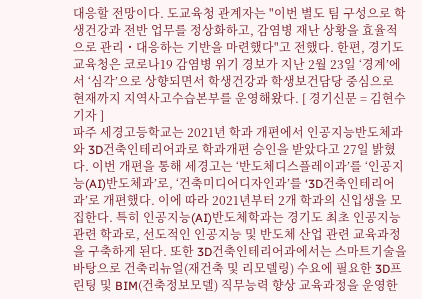대응할 전망이다. 도교육청 관계자는 "이번 별도 팀 구성으로 학생건강과 전반 업무를 정상화하고, 감염병 재난 상황을 효율적으로 관리・대응하는 기반을 마련했다"고 전했다. 한편, 경기도교육청은 코로나19 감염병 위기 경보가 지난 2월 23일 ‘경계’에서 ‘심각’으로 상향되면서 학생건강과 학생보건담당 중심으로 현재까지 지역사고수습본부를 운영해왔다. [ 경기신문 = 김현수 기자 ]
파주 세경고등학교는 2021년 학과 개편에서 인공지능반도체과와 3D건축인테리어과로 학과개편 승인을 받았다고 27일 밝혔다. 이번 개편을 통해 세경고는 ‘반도체디스플레이과’를 ‘인공지능(AI)반도체과’로, ‘건축미디어디자인과’를 ‘3D건축인테리어과’로 개편했다. 이에 따라 2021년부터 2개 학과의 신입생을 모집한다. 특히 인공지능(AI)반도체학과는 경기도 최초 인공지능 관련 학과로, 선도적인 인공지능 및 반도체 산업 관련 교육과정을 구축하게 된다. 또한 3D건축인테리어과에서는 스마트기술을 바탕으로 건축리뉴얼(재건축 및 리모델링) 수요에 필요한 3D프린팅 및 BIM(건축정보모델) 직무능력 향상 교육과정을 운영한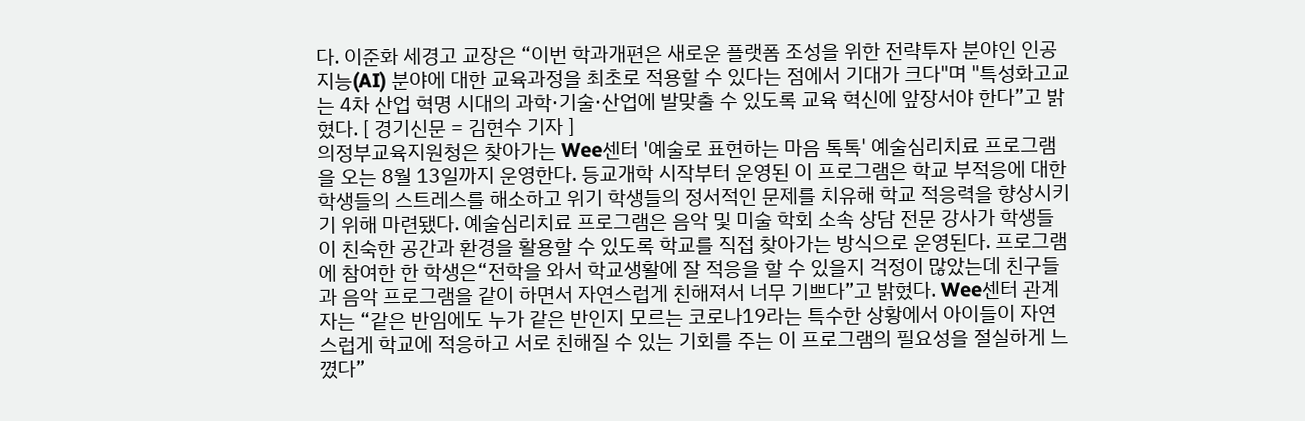다. 이준화 세경고 교장은 “이번 학과개편은 새로운 플랫폼 조성을 위한 전략투자 분야인 인공지능(AI) 분야에 대한 교육과정을 최초로 적용할 수 있다는 점에서 기대가 크다"며 "특성화고교는 4차 산업 혁명 시대의 과학·기술·산업에 발맞출 수 있도록 교육 혁신에 앞장서야 한다”고 밝혔다. [ 경기신문 = 김현수 기자 ]
의정부교육지원청은 찾아가는 Wee센터 '예술로 표현하는 마음 톡톡' 예술심리치료 프로그램을 오는 8월 13일까지 운영한다. 등교개학 시작부터 운영된 이 프로그램은 학교 부적응에 대한 학생들의 스트레스를 해소하고 위기 학생들의 정서적인 문제를 치유해 학교 적응력을 향상시키기 위해 마련됐다. 예술심리치료 프로그램은 음악 및 미술 학회 소속 상담 전문 강사가 학생들이 친숙한 공간과 환경을 활용할 수 있도록 학교를 직접 찾아가는 방식으로 운영된다. 프로그램에 참여한 한 학생은“전학을 와서 학교생활에 잘 적응을 할 수 있을지 걱정이 많았는데 친구들과 음악 프로그램을 같이 하면서 자연스럽게 친해져서 너무 기쁘다”고 밝혔다. Wee센터 관계자는 “같은 반임에도 누가 같은 반인지 모르는 코로나19라는 특수한 상황에서 아이들이 자연스럽게 학교에 적응하고 서로 친해질 수 있는 기회를 주는 이 프로그램의 필요성을 절실하게 느꼈다”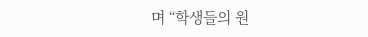며 “학생들의 원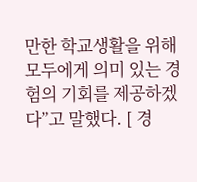만한 학교생활을 위해 모두에게 의미 있는 경험의 기회를 제공하겠다”고 말했다. [ 경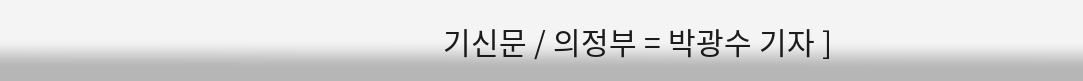기신문 / 의정부 = 박광수 기자 ]